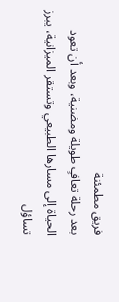فريق مطمئنة
بعد رحلة تعافٍ طويلة ومضنية، وبعد أن تعود الحياة إلى مسارها الطبيعي وتستقر الميزانية، يبرز تساؤل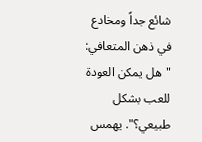شائع جداً ومخادع في ذهن المتعافي: "هل يمكن العودة للعب بشكل طبيعي؟". يهمس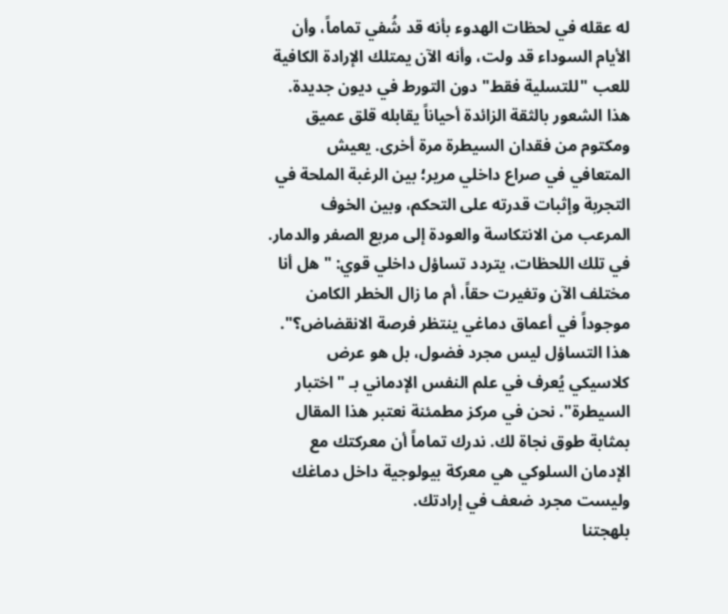له عقله في لحظات الهدوء بأنه قد شُفي تماماً، وأن الأيام السوداء قد ولت، وأنه الآن يمتلك الإرادة الكافية للعب "للتسلية فقط" دون التورط في ديون جديدة.
هذا الشعور بالثقة الزائدة أحياناً يقابله قلق عميق ومكتوم من فقدان السيطرة مرة أخرى. يعيش المتعافي في صراع داخلي مرير؛ بين الرغبة الملحة في التجربة وإثبات قدرته على التحكم، وبين الخوف المرعب من الانتكاسة والعودة إلى مربع الصفر والدمار. في تلك اللحظات، يتردد تساؤل داخلي قوي: "هل أنا مختلف الآن وتغيرت حقاً، أم ما زال الخطر الكامن موجوداً في أعماق دماغي ينتظر فرصة الانقضاض؟".
هذا التساؤل ليس مجرد فضول، بل هو عرض كلاسيكي يُعرف في علم النفس الإدماني بـ "اختبار السيطرة". نحن في مركز مطمئنة نعتبر هذا المقال بمثابة طوق نجاة لك. ندرك تماماً أن معركتك مع الإدمان السلوكي هي معركة بيولوجية داخل دماغك وليست مجرد ضعف في إرادتك.
بلهجتنا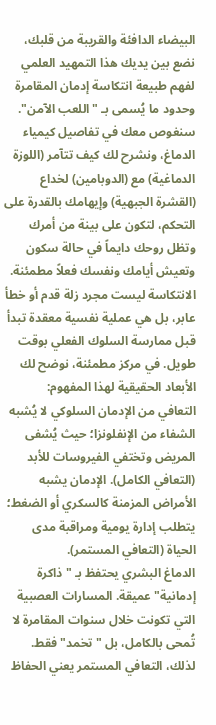البيضاء الدافئة والقريبة من قلبك، نضع بين يديك هذا التمهيد العلمي لفهم طبيعة انتكاسة إدمان المقامرة وحدود ما يُسمى بـ "اللعب الآمن". سنغوص معك في تفاصيل كيمياء الدماغ، ونشرح لك كيف تتآمر (اللوزة الدماغية) مع (الدوبامين) لخداع (القشرة الجبهية) وإيهامك بالقدرة على التحكم، لتكون على بينة من أمرك وتظل روحك دايماً في حالة سكون وتعيش أيامك ونفسك فعلاً مطمئنة.
الانتكاسة ليست مجرد زلة قدم أو خطأ عابر، بل هي عملية نفسية معقدة تبدأ قبل ممارسة السلوك الفعلي بوقت طويل. في مركز مطمئنة، نوضح لك الأبعاد الحقيقية لهذا المفهوم:
التعافي من الإدمان السلوكي لا يُشبه الشفاء من الإنفلونزا؛ حيث يُشفى المريض وتختفي الفيروسات للأبد (التعافي الكامل). الإدمان يشبه الأمراض المزمنة كالسكري أو الضغط؛ يتطلب إدارة يومية ومراقبة مدى الحياة (التعافي المستمر).
الدماغ البشري يحتفظ بـ "ذاكرة إدمانية" عميقة. المسارات العصبية التي تكونت خلال سنوات المقامرة لا تُمحى بالكامل، بل "تخمد" فقط. لذلك، التعافي المستمر يعني الحفاظ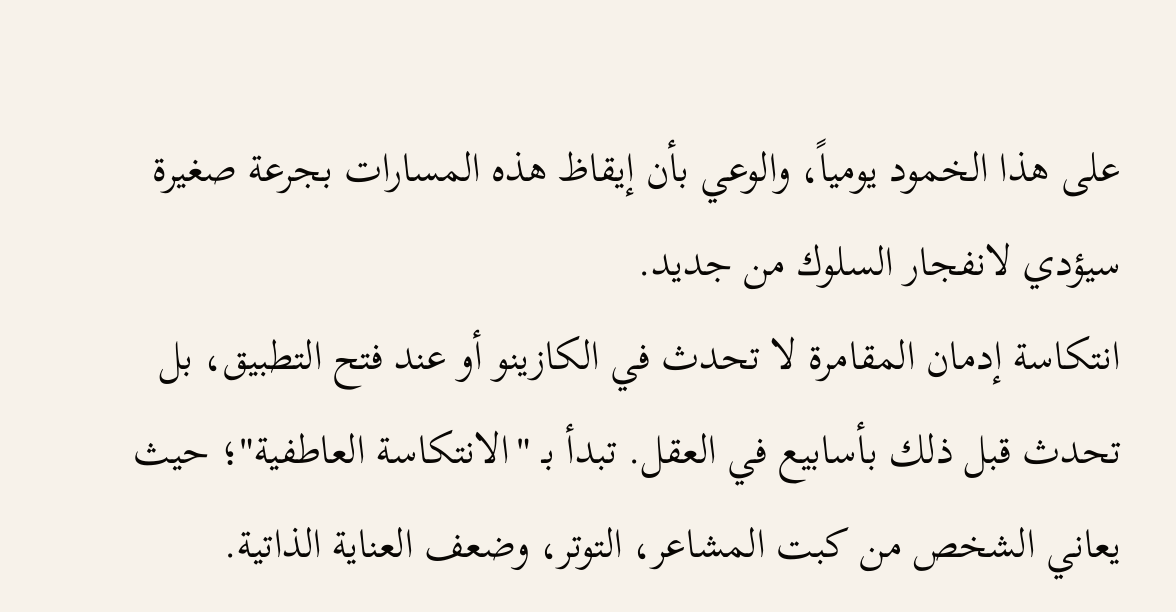على هذا الخمود يومياً، والوعي بأن إيقاظ هذه المسارات بجرعة صغيرة سيؤدي لانفجار السلوك من جديد.
انتكاسة إدمان المقامرة لا تحدث في الكازينو أو عند فتح التطبيق، بل تحدث قبل ذلك بأسابيع في العقل. تبدأ بـ "الانتكاسة العاطفية"؛ حيث يعاني الشخص من كبت المشاعر، التوتر، وضعف العناية الذاتية.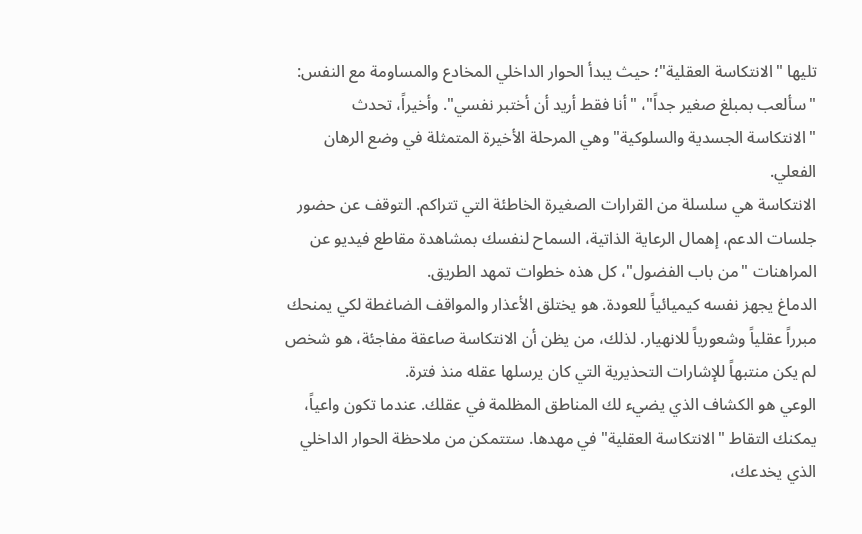تليها "الانتكاسة العقلية"؛ حيث يبدأ الحوار الداخلي المخادع والمساومة مع النفس: "سألعب بمبلغ صغير جداً"، "أنا فقط أريد أن أختبر نفسي". وأخيراً، تحدث "الانتكاسة الجسدية والسلوكية" وهي المرحلة الأخيرة المتمثلة في وضع الرهان الفعلي.
الانتكاسة هي سلسلة من القرارات الصغيرة الخاطئة التي تتراكم. التوقف عن حضور جلسات الدعم، إهمال الرعاية الذاتية، السماح لنفسك بمشاهدة مقاطع فيديو عن المراهنات "من باب الفضول"، كل هذه خطوات تمهد الطريق.
الدماغ يجهز نفسه كيميائياً للعودة. هو يختلق الأعذار والمواقف الضاغطة لكي يمنحك مبرراً عقلياً وشعورياً للانهيار. لذلك، من يظن أن الانتكاسة صاعقة مفاجئة، هو شخص لم يكن منتبهاً للإشارات التحذيرية التي كان يرسلها عقله منذ فترة.
الوعي هو الكشاف الذي يضيء لك المناطق المظلمة في عقلك. عندما تكون واعياً، يمكنك التقاط "الانتكاسة العقلية" في مهدها. ستتمكن من ملاحظة الحوار الداخلي الذي يخدعك،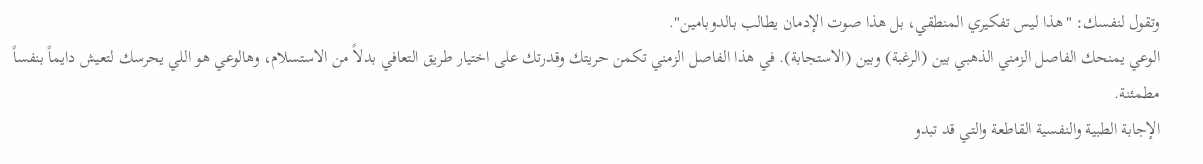وتقول لنفسك: "هذا ليس تفكيري المنطقي، بل هذا صوت الإدمان يطالب بالدوبامين".
الوعي يمنحك الفاصل الزمني الذهبي بين (الرغبة) وبين (الاستجابة). في هذا الفاصل الزمني تكمن حريتك وقدرتك على اختيار طريق التعافي بدلاً من الاستسلام، وهالوعي هو اللي يحرسك لتعيش دايماً بنفساً مطمئنة.
الإجابة الطبية والنفسية القاطعة والتي قد تبدو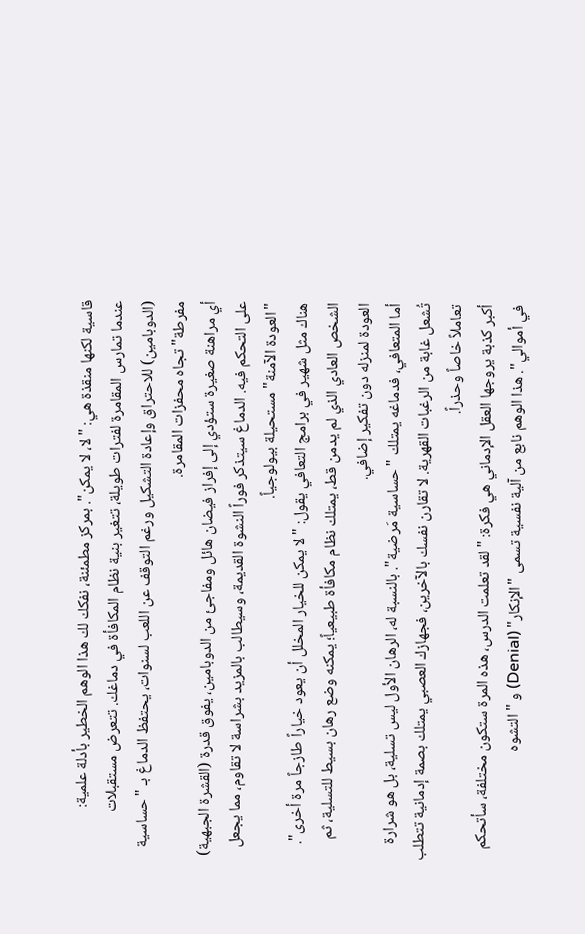قاسية لكنها منقذة هي: "لا، لا يمكن". بمركز مطمئنة، نفكك لك هذا الوهم الخطير بأدلة علمية:
عندما تمارس المقامرة لفترات طويلة، تتغير بنية نظام المكافأة في دماغك. تتعرض مستقبلات (الدوبامين) للاحتراق وإعادة التشكيل ورغم التوقف عن اللعب لسنوات، يحتفظ الدماغ بـ "حساسية مفرطة" تجاه محفزات المقامرة.
أي مراهنة صغيرة ستؤدي إلى إفراز فيضان هائل ومفاجئ من الدوبامين، يفوق قدرة (القشرة الجبهية) على التحكم فيه. الدماغ سيتذكر فوراً النشوة القديمة، وسيطالب بالمزيد بشراسة لا تقاوم، مما يجعل "العودة الآمنة" مستحيلة بيولوجياً.
هناك مثل شهير في برامج التعافي يقول: "لا يمكن للخيار المخلل أن يعود خياراً طازجاً مرة أخرى". الشخص العادي الذي لم يدمن قط، يمتلك نظام مكافأة طبيعياً؛ يمكنه وضع رهان بسيط للتسلية، ثم العودة لمنزله دون تفكير إضافي.
أما المتعافي، فدماغه يمتلك "حساسية مَرضية". بالنسبة له، الرهان الأول ليس تسلية، بل هو شرارة تُشعل غابة من الرغبات القهرية. لا تقارن نفسك بالآخرين، فجهازك العصبي يمتلك بصمة إدمانية تتطلب تعاملاً خاصاً وحذراً.
أكبر كذبة يروجها العقل الإدماني هي فكرة: "لقد تعلمت الدرس، هذه المرة ستكون مختلفة، سأتحكم في أموالي". هذا الوهم نابع من آلية نفسية تسمى "الإنكار" (Denial) و "التشوه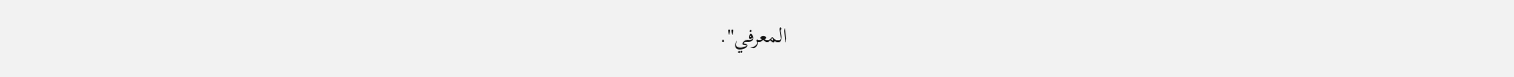المعرفي".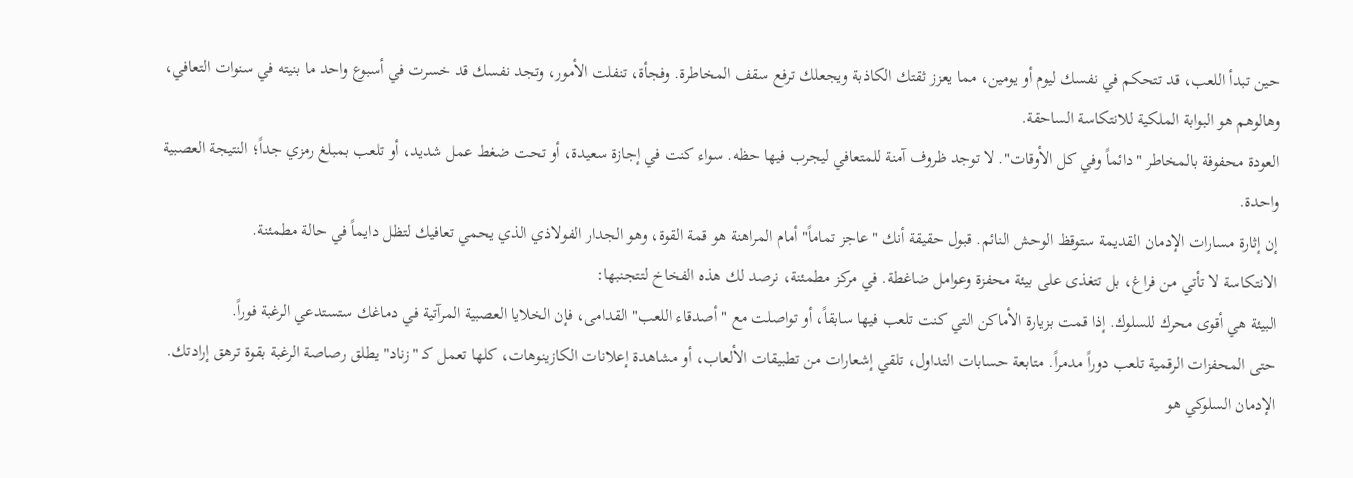حين تبدأ اللعب، قد تتحكم في نفسك ليوم أو يومين، مما يعزز ثقتك الكاذبة ويجعلك ترفع سقف المخاطرة. وفجأة، تنفلت الأمور، وتجد نفسك قد خسرت في أسبوع واحد ما بنيته في سنوات التعافي، وهالوهم هو البوابة الملكية للانتكاسة الساحقة.
العودة محفوفة بالمخاطر "دائماً وفي كل الأوقات". لا توجد ظروف آمنة للمتعافي ليجرب فيها حظه. سواء كنت في إجازة سعيدة، أو تحت ضغط عمل شديد، أو تلعب بمبلغ رمزي جداً؛ النتيجة العصبية واحدة.
إن إثارة مسارات الإدمان القديمة ستوقظ الوحش النائم. قبول حقيقة أنك "عاجز تماماً" أمام المراهنة هو قمة القوة، وهو الجدار الفولاذي الذي يحمي تعافيك لتظل دايماً في حالة مطمئنة.
الانتكاسة لا تأتي من فراغ، بل تتغذى على بيئة محفزة وعوامل ضاغطة. في مركز مطمئنة، نرصد لك هذه الفخاخ لتتجنبها:
البيئة هي أقوى محرك للسلوك. إذا قمت بزيارة الأماكن التي كنت تلعب فيها سابقاً، أو تواصلت مع "أصدقاء اللعب" القدامى، فإن الخلايا العصبية المرآتية في دماغك ستستدعي الرغبة فوراً.
حتى المحفزات الرقمية تلعب دوراً مدمراً. متابعة حسابات التداول، تلقي إشعارات من تطبيقات الألعاب، أو مشاهدة إعلانات الكازينوهات، كلها تعمل كـ "زناد" يطلق رصاصة الرغبة بقوة ترهق إرادتك.
الإدمان السلوكي هو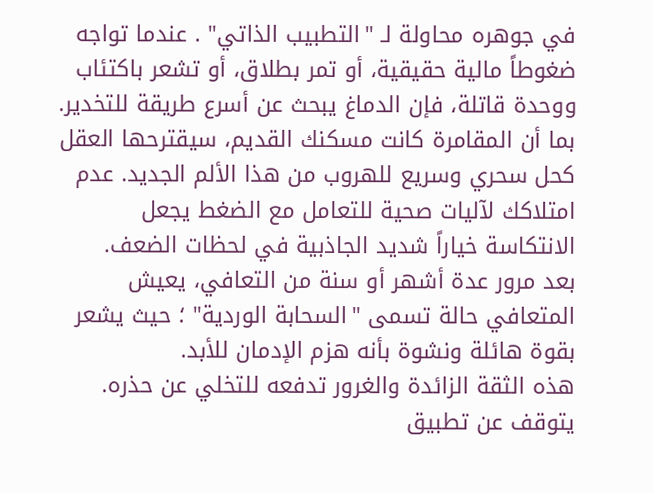في جوهره محاولة لـ "التطبيب الذاتي" . عندما تواجه ضغوطاً مالية حقيقية، أو تمر بطلاق، أو تشعر باكتئاب ووحدة قاتلة، فإن الدماغ يبحث عن أسرع طريقة للتخدير.
بما أن المقامرة كانت مسكنك القديم، سيقترحها العقل كحل سحري وسريع للهروب من هذا الألم الجديد. عدم امتلاكك لآليات صحية للتعامل مع الضغط يجعل الانتكاسة خياراً شديد الجاذبية في لحظات الضعف.
بعد مرور عدة أشهر أو سنة من التعافي، يعيش المتعافي حالة تسمى "السحابة الوردية" ؛ حيث يشعر بقوة هائلة ونشوة بأنه هزم الإدمان للأبد.
هذه الثقة الزائدة والغرور تدفعه للتخلي عن حذره. يتوقف عن تطبيق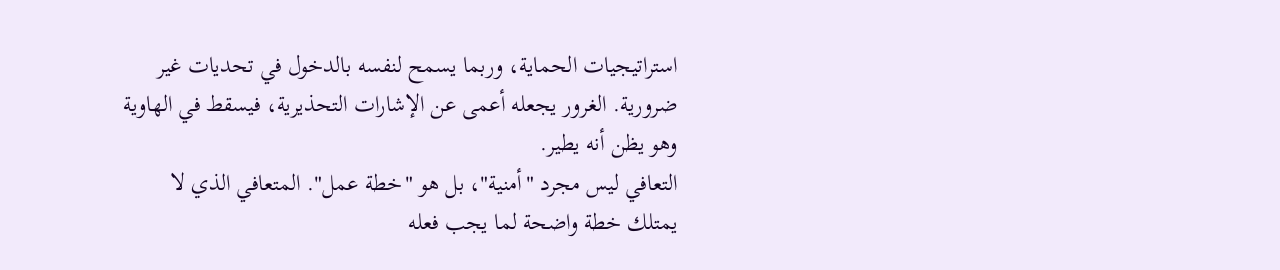استراتيجيات الحماية، وربما يسمح لنفسه بالدخول في تحديات غير ضرورية. الغرور يجعله أعمى عن الإشارات التحذيرية، فيسقط في الهاوية وهو يظن أنه يطير.
التعافي ليس مجرد "أمنية"، بل هو "خطة عمل". المتعافي الذي لا يمتلك خطة واضحة لما يجب فعله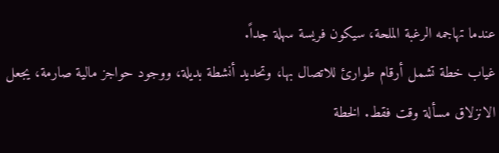عندما تهاجمه الرغبة الملحة، سيكون فريسة سهلة جداً.
غياب خطة تشمل أرقام طوارئ للاتصال بها، وتحديد أنشطة بديلة، ووجود حواجز مالية صارمة، يجعل الانزلاق مسألة وقت فقط. الخطة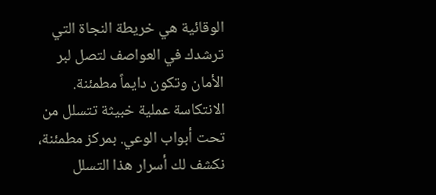الوقائية هي خريطة النجاة التي ترشدك في العواصف لتصل لبر الأمان وتكون دايماً مطمئنة.
الانتكاسة عملية خبيثة تتسلل من تحت أبواب الوعي. بمركز مطمئنة، نكشف لك أسرار هذا التسلل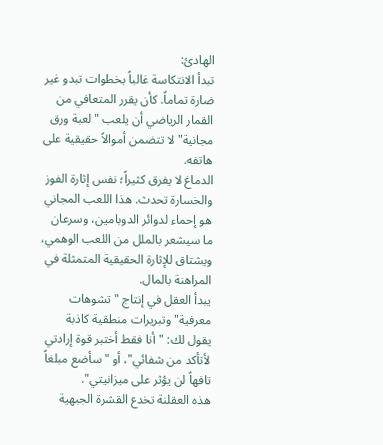الهادئ:
تبدأ الانتكاسة غالباً بخطوات تبدو غير ضارة تماماً. كأن يقرر المتعافي من القمار الرياضي أن يلعب "لعبة ورق مجانية" لا تتضمن أموالاً حقيقية على هاتفه.
الدماغ لا يفرق كثيراً؛ نفس إثارة الفوز والخسارة تحدث. هذا اللعب المجاني هو إحماء لدوائر الدوبامين، وسرعان ما سيشعر بالملل من اللعب الوهمي، ويشتاق للإثارة الحقيقية المتمثلة في المراهنة بالمال.
يبدأ العقل في إنتاج "تشوهات معرفية" وتبريرات منطقية كاذبة يقول لك: "أنا فقط أختبر قوة إرادتي لأتأكد من شفائي"، أو "سأضع مبلغاً تافهاً لن يؤثر على ميزانيتي".
هذه العقلنة تخدع القشرة الجبهية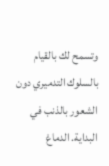وتسمح لك بالقيام بالسلوك التدميري دون الشعور بالذنب في البداية. الدماغ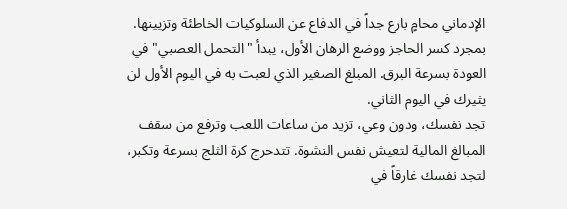الإدماني محامٍ بارع جداً في الدفاع عن السلوكيات الخاطئة وتزيينها.
بمجرد كسر الحاجز ووضع الرهان الأول، يبدأ "التحمل العصبي" في العودة بسرعة البرق. المبلغ الصغير الذي لعبت به في اليوم الأول لن يثيرك في اليوم الثاني.
تجد نفسك، ودون وعي، تزيد من ساعات اللعب وترفع من سقف المبالغ المالية لتعيش نفس النشوة. تتدحرج كرة الثلج بسرعة وتكبر، لتجد نفسك غارقاً في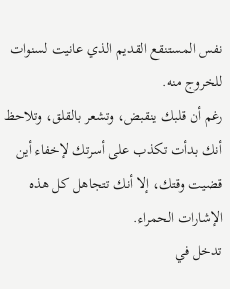نفس المستنقع القديم الذي عانيت لسنوات للخروج منه.
رغم أن قلبك ينقبض، وتشعر بالقلق، وتلاحظ أنك بدأت تكذب على أسرتك لإخفاء أين قضيت وقتك، إلا أنك تتجاهل كل هذه الإشارات الحمراء.
تدخل في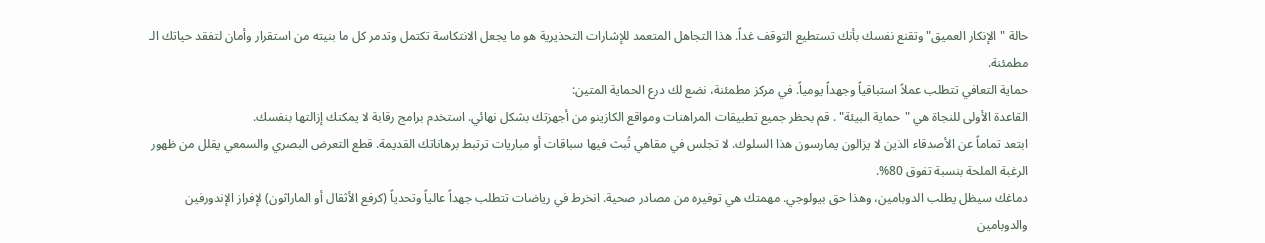حالة "الإنكار العميق" وتقنع نفسك بأنك تستطيع التوقف غداً. هذا التجاهل المتعمد للإشارات التحذيرية هو ما يجعل الانتكاسة تكتمل وتدمر كل ما بنيته من استقرار وأمان لتفقد حياتك الـ مطمئنة.
حماية التعافي تتطلب عملاً استباقياً وجهداً يومياً. في مركز مطمئنة، نضع لك درع الحماية المتين:
القاعدة الأولى للنجاة هي "حماية البيئة" . قم بحظر جميع تطبيقات المراهنات ومواقع الكازينو من أجهزتك بشكل نهائي. استخدم برامج رقابة لا يمكنك إزالتها بنفسك.
ابتعد تماماً عن الأصدقاء الذين لا يزالون يمارسون هذا السلوك. لا تجلس في مقاهي تُبث فيها سباقات أو مباريات ترتبط برهاناتك القديمة. قطع التعرض البصري والسمعي يقلل من ظهور الرغبة الملحة بنسبة تفوق 80%.
دماغك سيظل يطلب الدوبامين، وهذا حق بيولوجي. مهمتك هي توفيره من مصادر صحية. انخرط في رياضات تتطلب جهداً عالياً وتحدياً (كرفع الأثقال أو الماراثون) لإفراز الإندورفين والدوبامين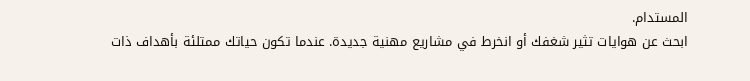المستدام.
ابحث عن هوايات تثير شغفك أو انخرط في مشاريع مهنية جديدة. عندما تكون حياتك ممتلئة بأهداف ذات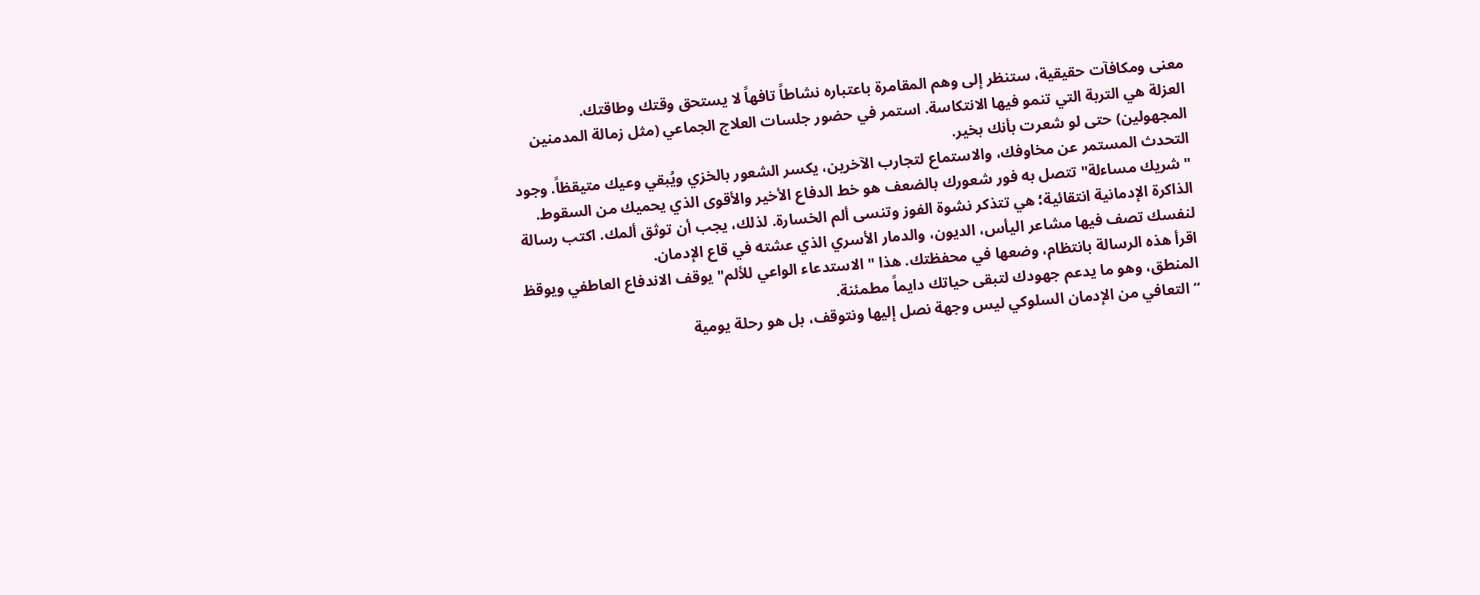معنى ومكافآت حقيقية، ستنظر إلى وهم المقامرة باعتباره نشاطاً تافهاً لا يستحق وقتك وطاقتك.
العزلة هي التربة التي تنمو فيها الانتكاسة. استمر في حضور جلسات العلاج الجماعي (مثل زمالة المدمنين المجهولين) حتى لو شعرت بأنك بخير.
التحدث المستمر عن مخاوفك، والاستماع لتجارب الآخرين، يكسر الشعور بالخزي ويُبقي وعيك متيقظاً. وجود "شريك مساءلة" تتصل به فور شعورك بالضعف هو خط الدفاع الأخير والأقوى الذي يحميك من السقوط.
الذاكرة الإدمانية انتقائية؛ هي تتذكر نشوة الفوز وتنسى ألم الخسارة. لذلك، يجب أن توثق ألمك. اكتب رسالة لنفسك تصف فيها مشاعر اليأس، الديون، والدمار الأسري الذي عشته في قاع الإدمان.
اقرأ هذه الرسالة بانتظام، وضعها في محفظتك. هذا "الاستدعاء الواعي للألم" يوقف الاندفاع العاطفي ويوقظ المنطق، وهو ما يدعم جهودك لتبقى حياتك دايماً مطمئنة.
“التعافي من الإدمان السلوكي ليس وجهة نصل إليها ونتوقف، بل هو رحلة يومية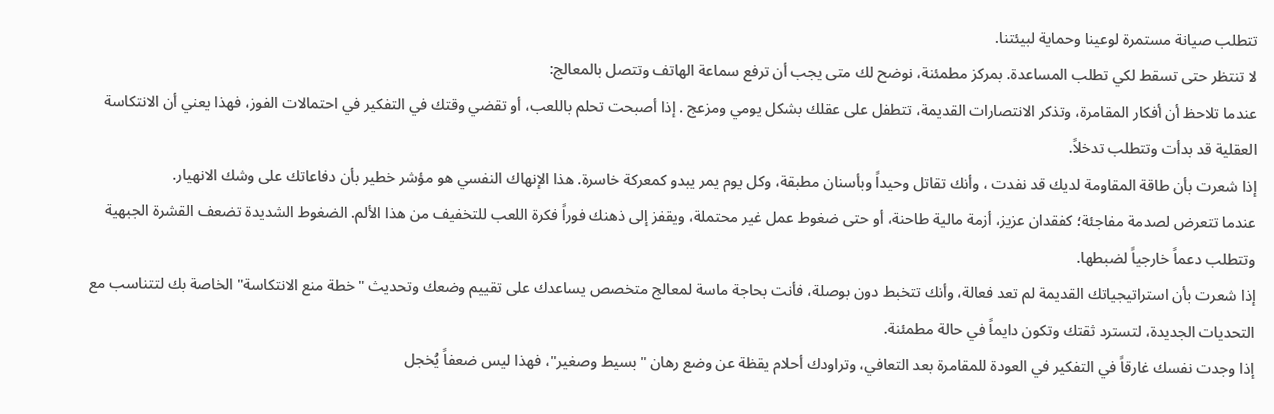تتطلب صيانة مستمرة لوعينا وحماية لبيئتنا.
لا تنتظر حتى تسقط لكي تطلب المساعدة. بمركز مطمئنة، نوضح لك متى يجب أن ترفع سماعة الهاتف وتتصل بالمعالج:
عندما تلاحظ أن أفكار المقامرة، وتذكر الانتصارات القديمة، تتطفل على عقلك بشكل يومي ومزعج . إذا أصبحت تحلم باللعب، أو تقضي وقتك في التفكير في احتمالات الفوز، فهذا يعني أن الانتكاسة العقلية قد بدأت وتتطلب تدخلاً.
إذا شعرت بأن طاقة المقاومة لديك قد نفدت ، وأنك تقاتل وحيداً وبأسنان مطبقة، وكل يوم يمر يبدو كمعركة خاسرة. هذا الإنهاك النفسي هو مؤشر خطير بأن دفاعاتك على وشك الانهيار.
عندما تتعرض لصدمة مفاجئة؛ كفقدان عزيز، أزمة مالية طاحنة، أو حتى ضغوط عمل غير محتملة، ويقفز إلى ذهنك فوراً فكرة اللعب للتخفيف من هذا الألم. الضغوط الشديدة تضعف القشرة الجبهية وتتطلب دعماً خارجياً لضبطها.
إذا شعرت بأن استراتيجياتك القديمة لم تعد فعالة، وأنك تتخبط دون بوصلة، فأنت بحاجة ماسة لمعالج متخصص يساعدك على تقييم وضعك وتحديث "خطة منع الانتكاسة" الخاصة بك لتتناسب مع التحديات الجديدة، لتسترد ثقتك وتكون دايماً في حالة مطمئنة.
إذا وجدت نفسك غارقاً في التفكير في العودة للمقامرة بعد التعافي، وتراودك أحلام يقظة عن وضع رهان "بسيط وصغير"، فهذا ليس ضعفاً يُخجل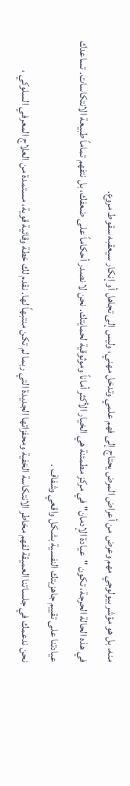منه، بل هو مؤشر بيولوجي مهم وعرض من أعراض المرض يحتاج إلى فهم علمي وتدخل مهني، وليس إلى تجاهل أو إنكار سيعقبه سقوط مروع.
في هذه الحالة الحرجة، تكون "عيادة الإدمان" في مركز مطمئنة هي الخيار الأكثر أماناً وموثوقية لحمايتك. نحن لا نصدر أحكاماً على ضعفك، بل نتفهم تماماً طبيعة الانتكاسات. تساعدك عيادتنا على تقييم جاهزيتك النفسية بشكل واقعي وشفاف .
نحن ندعمك في جلساتنا العميقة لفهم مخاطر الانتكاسة الخفية ومحفزاتها الجديدة التي ربما لم تكن منتبهاً لها. نقدم لك خطة وقائية قوية، مستمدة من العلاج المعرفي السلوكي ،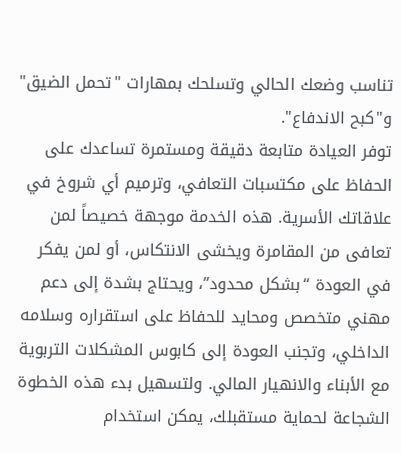تناسب وضعك الحالي وتسلحك بمهارات "تحمل الضيق" و"كبح الاندفاع".
توفر العيادة متابعة دقيقة ومستمرة تساعدك على الحفاظ على مكتسبات التعافي، وترميم أي شروخ في علاقاتك الأسرية. هذه الخدمة موجهة خصيصاً لمن تعافى من المقامرة ويخشى الانتكاس، أو لمن يفكر في العودة “بشكل محدود”، ويحتاج بشدة إلى دعم مهني متخصص ومحايد للحفاظ على استقراره وسلامه الداخلي، وتجنب العودة إلى كابوس المشكلات التربوية مع الأبناء والانهيار المالي. ولتسهيل بدء هذه الخطوة الشجاعة لحماية مستقبلك، يمكن استخدام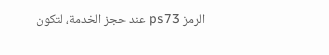الرمز ps73 عند حجز الخدمة، لتكون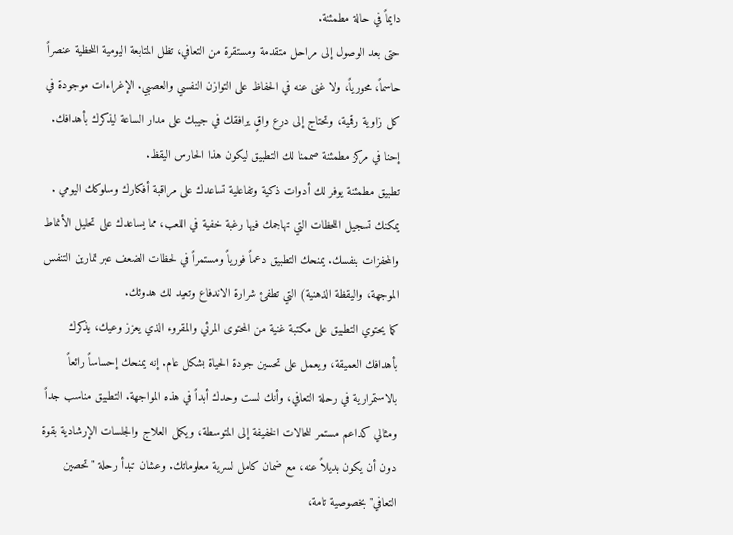دايماً في حالة مطمئنة.
حتى بعد الوصول إلى مراحل متقدمة ومستقرة من التعافي، تظل المتابعة اليومية اللحظية عنصراً حاسماً، محورياً، ولا غنى عنه في الحفاظ على التوازن النفسي والعصبي. الإغراءات موجودة في كل زاوية رقمية، وتحتاج إلى درع واقٍ يرافقك في جيبك على مدار الساعة ليذكرك بأهدافك. إحنا في مركز مطمئنة صممنا لك التطبيق ليكون هذا الحارس اليقظ.
تطبيق مطمئنة يوفر لك أدوات ذكية وتفاعلية تساعدك على مراقبة أفكارك وسلوكك اليومي . يمكنك تسجيل اللحظات التي تهاجمك فيها رغبة خفية في اللعب، مما يساعدك على تحليل الأنماط والمحفزات بنفسك. يمنحك التطبيق دعماً فورياً ومستمراً في لحظات الضعف عبر تمارين التنفس الموجهة، واليقظة الذهنية) التي تطفئ شرارة الاندفاع وتعيد لك هدوئك.
كما يحتوي التطبيق على مكتبة غنية من المحتوى المرئي والمقروء الذي يعزز وعيك، يذكرك بأهدافك العميقة، ويعمل على تحسين جودة الحياة بشكل عام. إنه يمنحك إحساساً رائعاً بالاستمرارية في رحلة التعافي، وأنك لست وحدك أبداً في هذه المواجهة. التطبيق مناسب جداً ومثالي كداعم مستمر للحالات الخفيفة إلى المتوسطة، ويكمل العلاج والجلسات الإرشادية بقوة دون أن يكون بديلاً عنه، مع ضمان كامل لسرية معلوماتك. وعشان تبدأ رحلة "تحصين التعافي" بخصوصية تامة،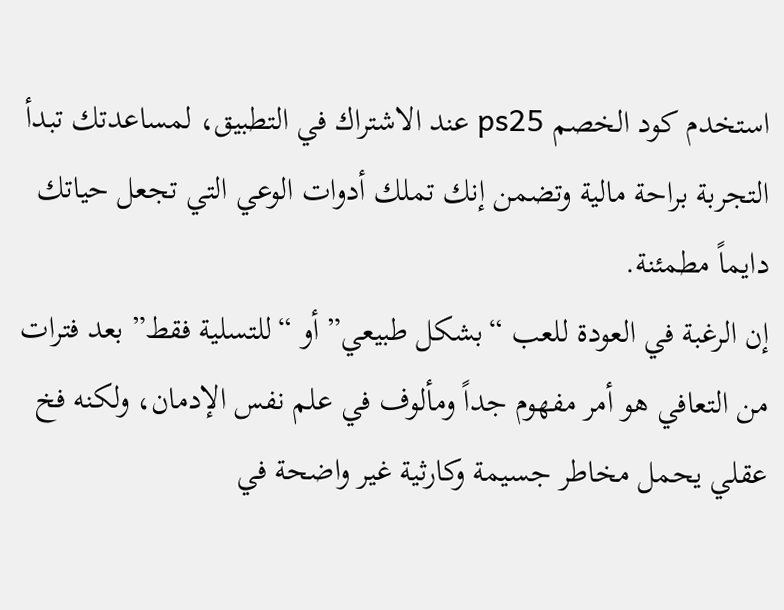استخدم كود الخصم ps25 عند الاشتراك في التطبيق، لمساعدتك تبدأ التجربة براحة مالية وتضمن إنك تملك أدوات الوعي التي تجعل حياتك دايماً مطمئنة.
إن الرغبة في العودة للعب “بشكل طبيعي” أو “للتسلية فقط” بعد فترات من التعافي هو أمر مفهوم جداً ومألوف في علم نفس الإدمان، ولكنه فخ عقلي يحمل مخاطر جسيمة وكارثية غير واضحة في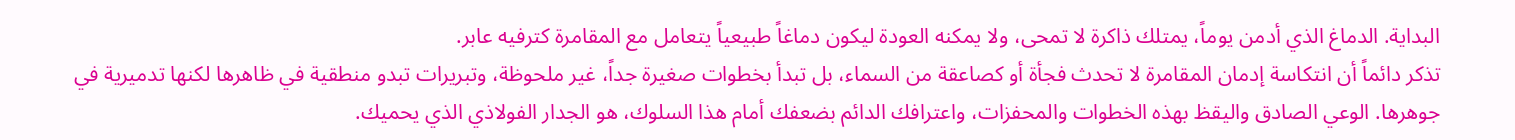البداية. الدماغ الذي أدمن يوماً، يمتلك ذاكرة لا تمحى، ولا يمكنه العودة ليكون دماغاً طبيعياً يتعامل مع المقامرة كترفيه عابر.
تذكر دائماً أن انتكاسة إدمان المقامرة لا تحدث فجأة أو كصاعقة من السماء، بل تبدأ بخطوات صغيرة جداً، غير ملحوظة، وتبريرات تبدو منطقية في ظاهرها لكنها تدميرية في جوهرها. الوعي الصادق واليقظ بهذه الخطوات والمحفزات، واعترافك الدائم بضعفك أمام هذا السلوك، هو الجدار الفولاذي الذي يحميك.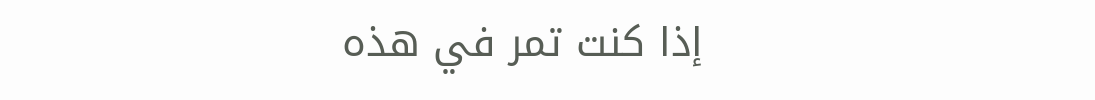إذا كنت تمر في هذه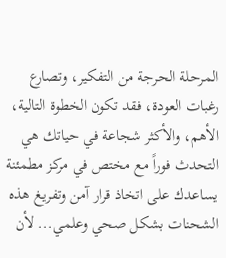المرحلة الحرجة من التفكير، وتصارع رغبات العودة، فقد تكون الخطوة التالية، الأهم، والأكثر شجاعة في حياتك هي التحدث فوراً مع مختص في مركز مطمئنة يساعدك على اتخاذ قرار آمن وتفريغ هذه الشحنات بشكل صحي وعلمي... لأن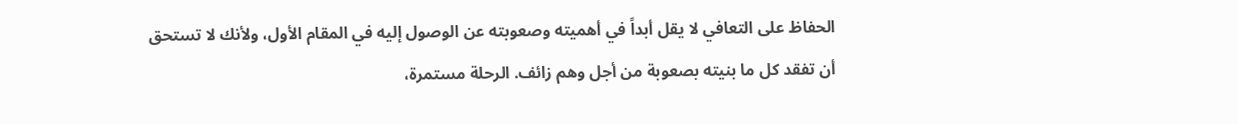الحفاظ على التعافي لا يقل أبداً في أهميته وصعوبته عن الوصول إليه في المقام الأول، ولأنك لا تستحق أن تفقد كل ما بنيته بصعوبة من أجل وهم زائف. الرحلة مستمرة،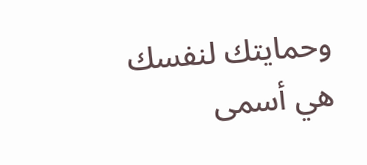وحمايتك لنفسك هي أسمى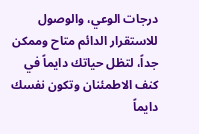درجات الوعي، والوصول للاستقرار الدائم متاح وممكن جداً، لتظل حياتك دايماً في كنف الاطمئنان وتكون نفسك دايماً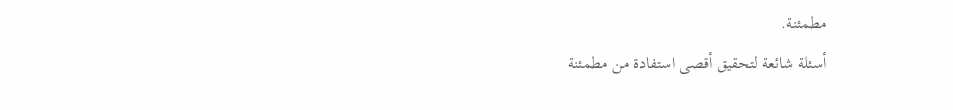مطمئنة.
أسئلة شائعة لتحقيق أقصى استفادة من مطمئنة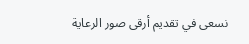نسعى في تقديم أرقى صور الرعاية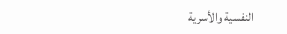النفسية والأسرية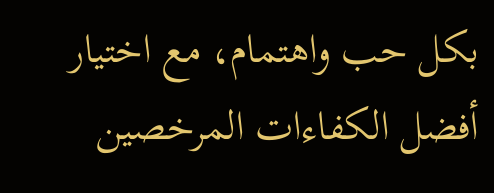بكل حب واهتمام، مع اختيار أفضل الكفاءات المرخصين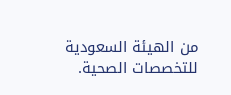من الهيئة السعودية للتخصصات الصحية.